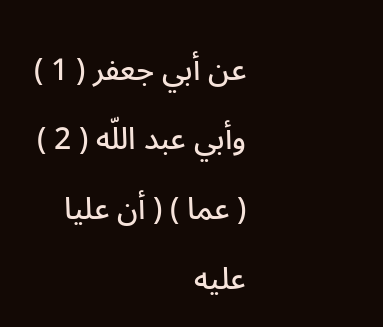عن أبي جعفر ( 1 ) وأبي عبد اللّه ( 2 ) ( عما ) ( أن عليا عليه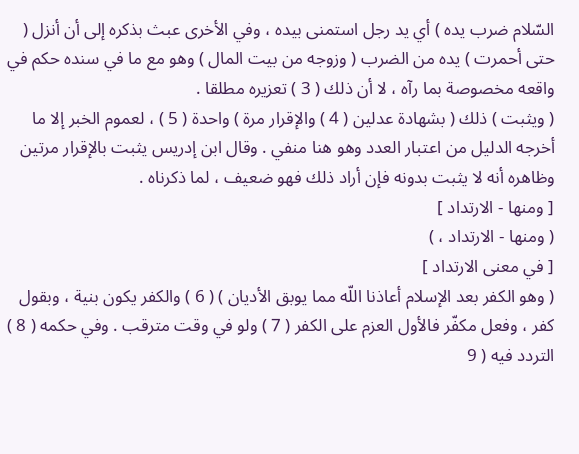السّلام ضرب يده ) أي يد رجل استمنى بيده ، وفي الأخرى عبث بذكره إلى أن أنزل ( حتى أحمرت ) يده من الضرب ( وزوجه من بيت المال ) وهو مع ما في سنده حكم في واقعه مخصوصة بما رآه ، لا أن ذلك ( 3 ) تعزيره مطلقا .
( ويثبت ) ذلك ( بشهادة عدلين ( 4 ) والإقرار مرة ) واحدة ( 5 ) ، لعموم الخبر إلا ما أخرجه الدليل من اعتبار العدد وهو هنا منفي . وقال ابن إدريس يثبت بالإقرار مرتين وظاهره أنه لا يثبت بدونه فإن أراد ذلك فهو ضعيف ، لما ذكرناه .
[ ومنها - الارتداد ]
( ومنها - الارتداد ، )
[ في معنى الارتداد ]
( وهو الكفر بعد الإسلام أعاذنا اللّه مما يوبق الأديان ) ( 6 ) والكفر يكون بنية ، وبقول كفر ، وفعل مكفّر فالأول العزم على الكفر ( 7 ) ولو في وقت مترقب . وفي حكمه ( 8 ) التردد فيه ( 9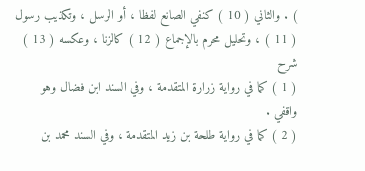) . والثاني ( 10 ) كنفي الصانع لفظا ، أو الرسل ، وتكذيب رسول ( 11 ) ، وتحليل محرم بالإجماع ( 12 ) كالزنا ، وعكسه ( 13 )
شرح
( 1 ) كما في رواية زرارة المتقدمة ، وفي السند ابن فضال وهو واقفي .
( 2 ) كما في رواية طلحة بن زيد المتقدمة ، وفي السند محمد بن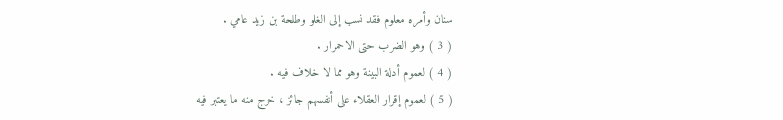سنان وأمره معلوم فقد نسب إلى الغلو وطلحة بن زيد عامي .
( 3 ) وهو الضرب حتى الاحمرار .
( 4 ) لعموم أدلة البينة وهو مما لا خلاف فيه .
( 5 ) لعموم إقرار العقلاء على أنفسهم جائز ، خرج منه ما يعتبر فيه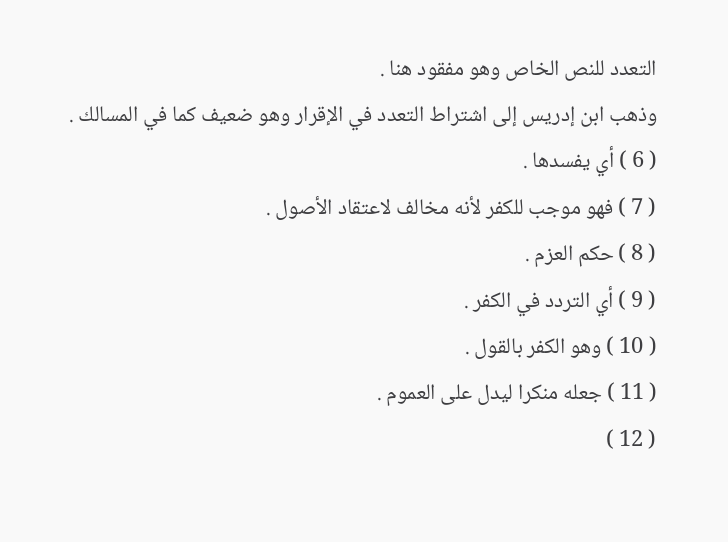التعدد للنص الخاص وهو مفقود هنا .
وذهب ابن إدريس إلى اشتراط التعدد في الإقرار وهو ضعيف كما في المسالك .
( 6 ) أي يفسدها .
( 7 ) فهو موجب للكفر لأنه مخالف لاعتقاد الأصول .
( 8 ) حكم العزم .
( 9 ) أي التردد في الكفر .
( 10 ) وهو الكفر بالقول .
( 11 ) جعله منكرا ليدل على العموم .
( 12 )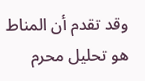وقد تقدم أن المناط هو تحليل محرم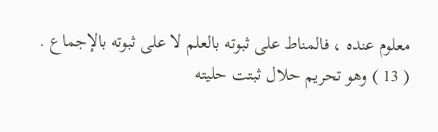معلوم عنده ، فالمناط على ثبوته بالعلم لا على ثبوته بالإجماع .
( 13 ) وهو تحريم حلال ثبتت حليته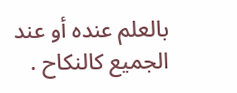بالعلم عنده أو عند الجميع كالنكاح .